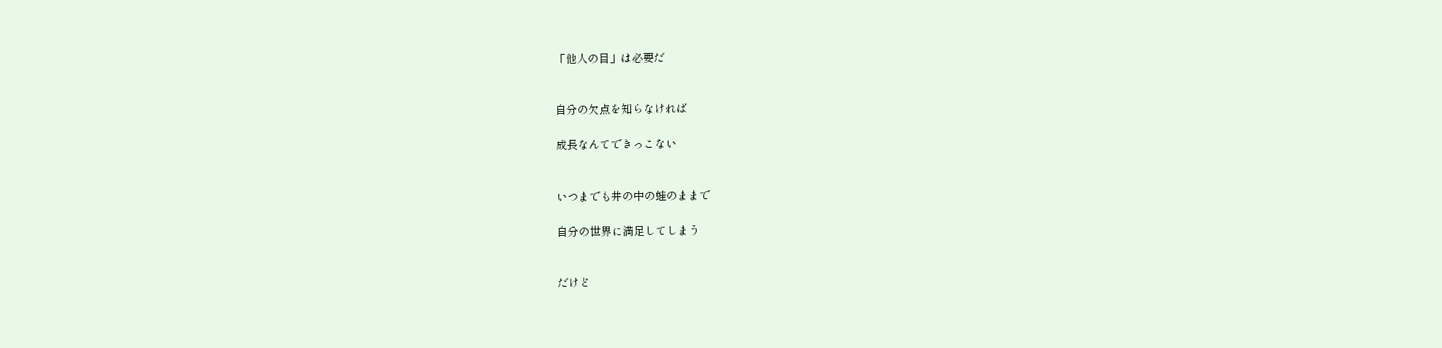「他人の目」は必要だ


自分の欠点を知らなければ

成長なんてできっこない


いつまでも井の中の蛙のままで

自分の世界に満足してしまう


だけど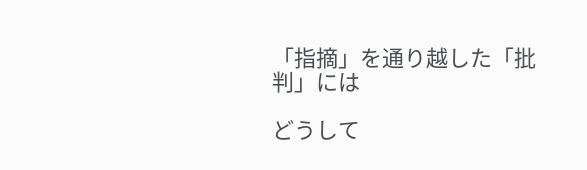「指摘」を通り越した「批判」には

どうして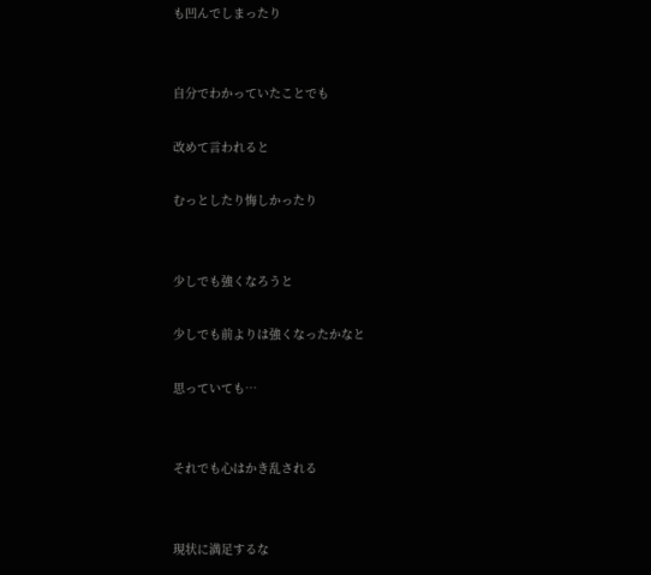も凹んでしまったり


自分でわかっていたことでも

改めて言われると

むっとしたり悔しかったり


少しでも強くなろうと

少しでも前よりは強くなったかなと

思っていても…


それでも心はかき乱される


現状に満足するな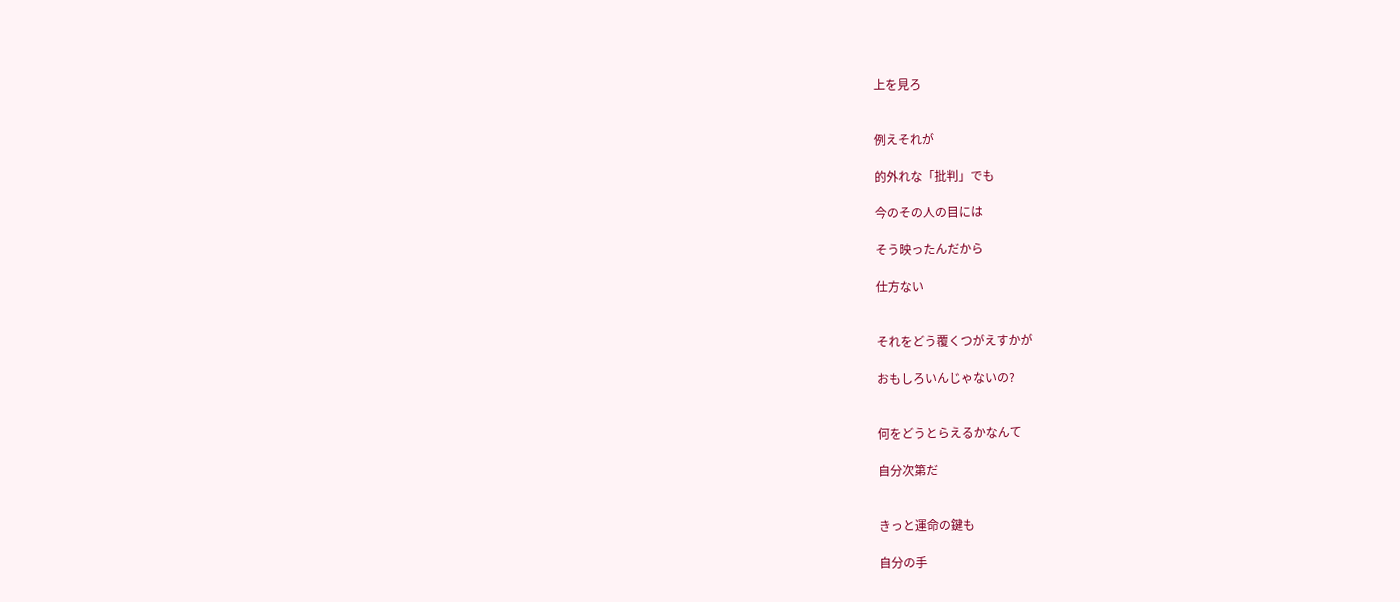上を見ろ


例えそれが

的外れな「批判」でも

今のその人の目には

そう映ったんだから

仕方ない


それをどう覆くつがえすかが

おもしろいんじゃないの?


何をどうとらえるかなんて

自分次第だ


きっと運命の鍵も

自分の手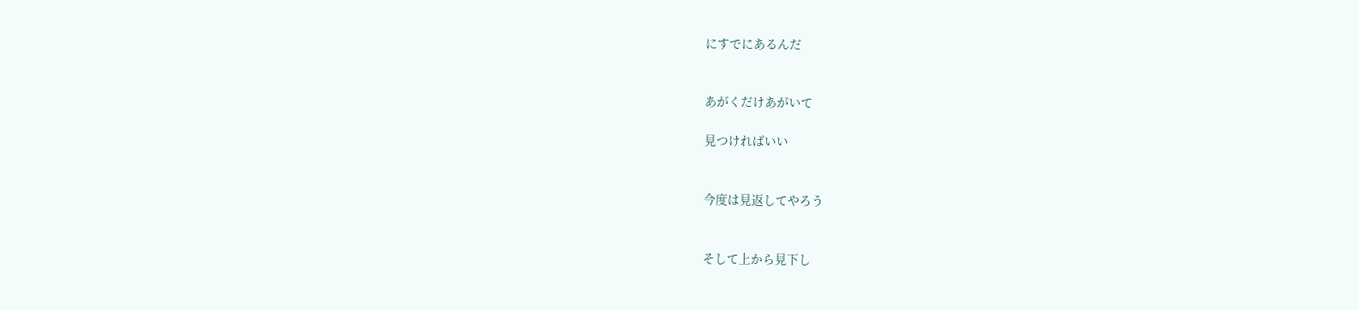にすでにあるんだ


あがくだけあがいて

見つければいい


今度は見返してやろう


そして上から見下し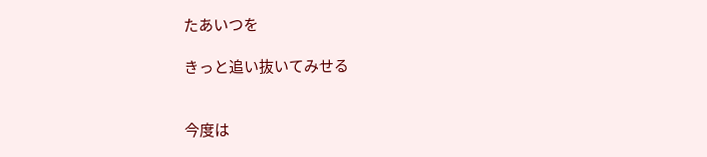たあいつを

きっと追い抜いてみせる


今度は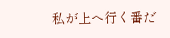私が上へ行く番だ